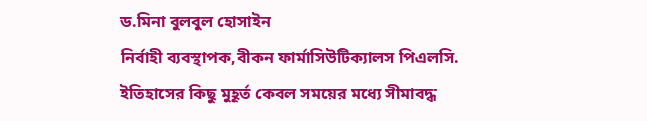ড.মিনা বুলবুল হোসাইন
নির্বাহী ব্যবস্থাপক,বীকন ফার্মাসিউটিক্যালস পিএলসি.
ইতিহাসের কিছু মুহূর্ত কেবল সময়ের মধ্যে সীমাবদ্ধ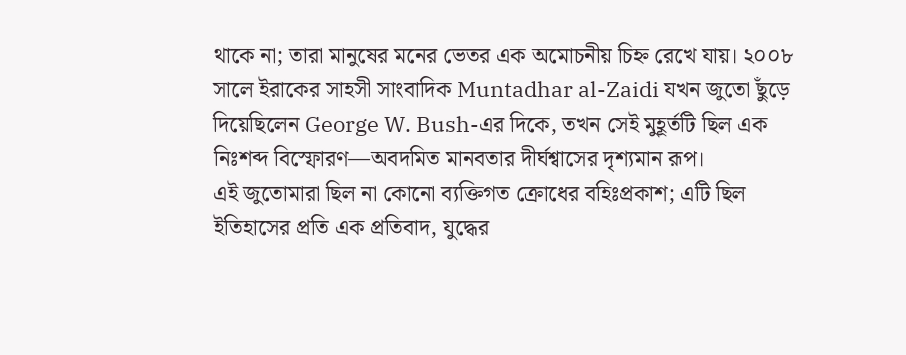থাকে না; তারা মানুষের মনের ভেতর এক অমোচনীয় চিহ্ন রেখে যায়। ২০০৮ সালে ইরাকের সাহসী সাংবাদিক Muntadhar al-Zaidi যখন জুতো ছুঁড়ে দিয়েছিলেন George W. Bush-এর দিকে, তখন সেই মুহূর্তটি ছিল এক নিঃশব্দ বিস্ফোরণ—অবদমিত মানবতার দীর্ঘশ্বাসের দৃশ্যমান রূপ।
এই জুতোমারা ছিল না কোনো ব্যক্তিগত ক্রোধের বহিঃপ্রকাশ; এটি ছিল ইতিহাসের প্রতি এক প্রতিবাদ, যুদ্ধের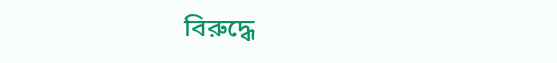বিরুদ্ধে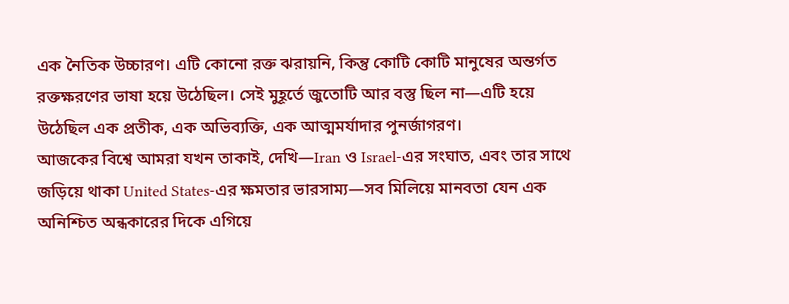এক নৈতিক উচ্চারণ। এটি কোনো রক্ত ঝরায়নি, কিন্তু কোটি কোটি মানুষের অন্তর্গত রক্তক্ষরণের ভাষা হয়ে উঠেছিল। সেই মুহূর্তে জুতোটি আর বস্তু ছিল না—এটি হয়ে উঠেছিল এক প্রতীক, এক অভিব্যক্তি, এক আত্মমর্যাদার পুনর্জাগরণ।
আজকের বিশ্বে আমরা যখন তাকাই, দেখি—Iran ও Israel-এর সংঘাত, এবং তার সাথে জড়িয়ে থাকা United States-এর ক্ষমতার ভারসাম্য—সব মিলিয়ে মানবতা যেন এক অনিশ্চিত অন্ধকারের দিকে এগিয়ে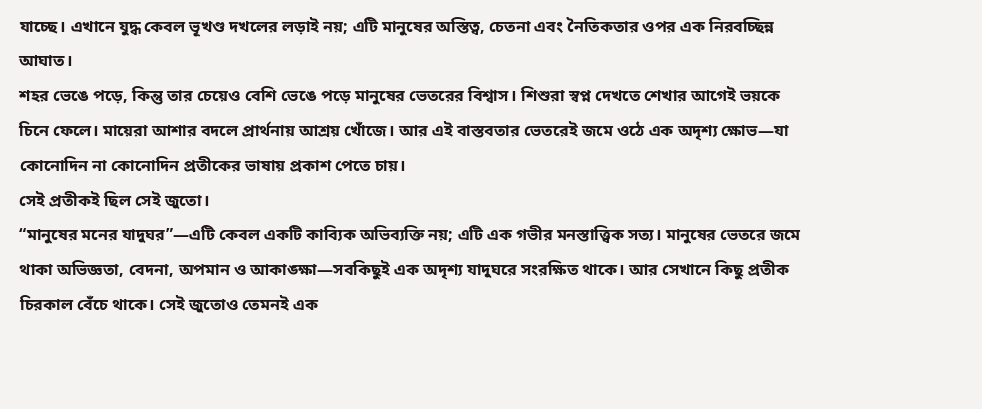যাচ্ছে। এখানে যুদ্ধ কেবল ভূখণ্ড দখলের লড়াই নয়; এটি মানুষের অস্তিত্ব, চেতনা এবং নৈতিকতার ওপর এক নিরবচ্ছিন্ন আঘাত।
শহর ভেঙে পড়ে, কিন্তু তার চেয়েও বেশি ভেঙে পড়ে মানুষের ভেতরের বিশ্বাস। শিশুরা স্বপ্ন দেখতে শেখার আগেই ভয়কে চিনে ফেলে। মায়েরা আশার বদলে প্রার্থনায় আশ্রয় খোঁজে। আর এই বাস্তবতার ভেতরেই জমে ওঠে এক অদৃশ্য ক্ষোভ—যা কোনোদিন না কোনোদিন প্রতীকের ভাষায় প্রকাশ পেতে চায়।
সেই প্রতীকই ছিল সেই জুতো।
“মানুষের মনের যাদুঘর”—এটি কেবল একটি কাব্যিক অভিব্যক্তি নয়; এটি এক গভীর মনস্তাত্ত্বিক সত্য। মানুষের ভেতরে জমে থাকা অভিজ্ঞতা, বেদনা, অপমান ও আকাঙ্ক্ষা—সবকিছুই এক অদৃশ্য যাদুঘরে সংরক্ষিত থাকে। আর সেখানে কিছু প্রতীক চিরকাল বেঁচে থাকে। সেই জুতোও তেমনই এক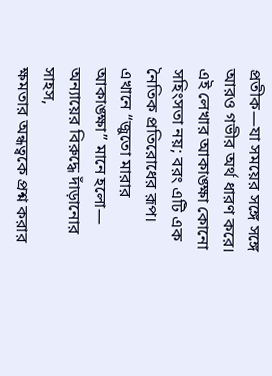প্রতীক—যা সময়ের সঙ্গে সঙ্গে আরও গভীর অর্থ ধারণ করে।
এই লেখার আকাঙ্ক্ষা কোনো সহিংসতা নয়; বরং এটি এক নৈতিক প্রতিরোধের রূপ। এখানে “জুতো মারার আকাঙ্ক্ষা” মানে হলো—
অন্যায়ের বিরুদ্ধে দাঁড়ানোর সাহস,
ক্ষমতার অন্ধত্বকে প্রশ্ন করার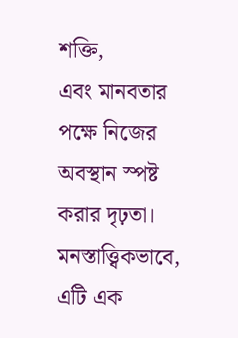শক্তি,
এবং মানবতার পক্ষে নিজের অবস্থান স্পষ্ট করার দৃঢ়তা।
মনস্তাত্ত্বিকভাবে, এটি এক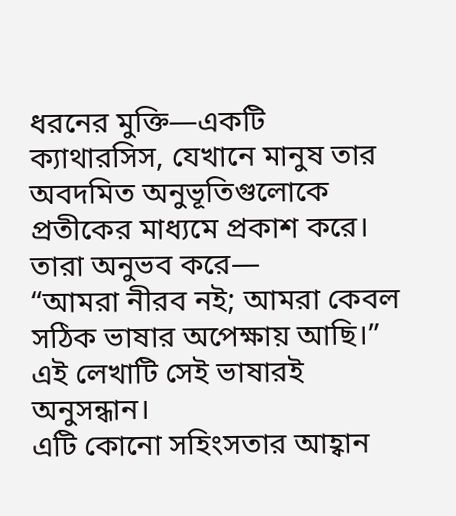ধরনের মুক্তি—একটি ক্যাথারসিস, যেখানে মানুষ তার অবদমিত অনুভূতিগুলোকে প্রতীকের মাধ্যমে প্রকাশ করে। তারা অনুভব করে—
“আমরা নীরব নই; আমরা কেবল সঠিক ভাষার অপেক্ষায় আছি।”
এই লেখাটি সেই ভাষারই অনুসন্ধান।
এটি কোনো সহিংসতার আহ্বান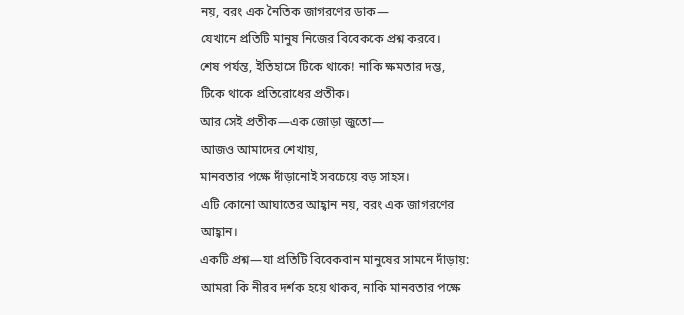নয়, বরং এক নৈতিক জাগরণের ডাক—
যেখানে প্রতিটি মানুষ নিজের বিবেককে প্রশ্ন করবে।
শেষ পর্যন্ত, ইতিহাসে টিকে থাকে! নাকি ক্ষমতার দম্ভ,
টিকে থাকে প্রতিরোধের প্রতীক।
আর সেই প্রতীক—এক জোড়া জুতো—
আজও আমাদের শেখায়,
মানবতার পক্ষে দাঁড়ানোই সবচেয়ে বড় সাহস।
এটি কোনো আঘাতের আহ্বান নয়, বরং এক জাগরণের আহ্বান।
একটি প্রশ্ন—যা প্রতিটি বিবেকবান মানুষের সামনে দাঁড়ায়:
আমরা কি নীরব দর্শক হয়ে থাকব, নাকি মানবতার পক্ষে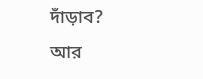দাঁড়াব?
আর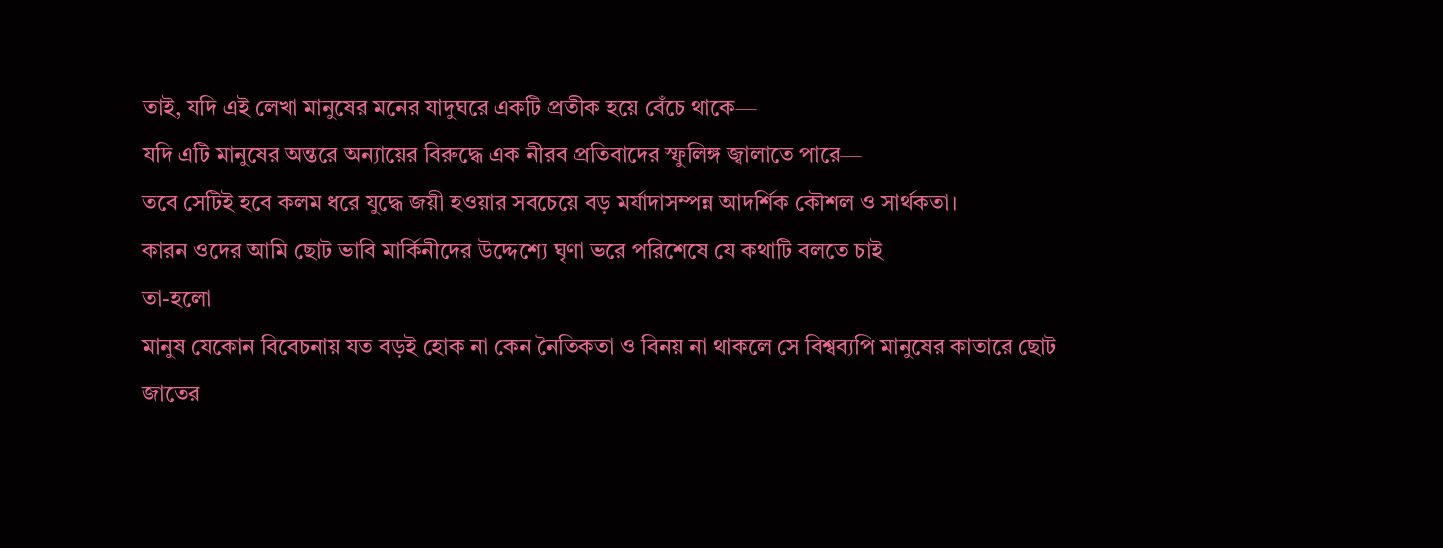তাই, যদি এই লেখা মানুষের মনের যাদুঘরে একটি প্রতীক হয়ে বেঁচে থাকে—
যদি এটি মানুষের অন্তরে অন্যায়ের বিরুদ্ধে এক নীরব প্রতিবাদের স্ফুলিঙ্গ জ্বালাতে পারে—
তবে সেটিই হবে কলম ধরে যুদ্ধে জয়ী হওয়ার সবচেয়ে বড় মর্যাদাসম্পন্ন আদর্শিক কৌশল ও সার্থকতা।
কারন ওদের আমি ছোট ভাবি মার্কিনীদের উদ্দেশ্যে ঘৃণা ভরে পরিশেষে যে কথাটি বলতে চাই
তা-হলো
মানুষ যেকোন বিবেচনায় যত বড়ই হোক না কেন নৈতিকতা ও বিনয় না থাকলে সে বিশ্বব্যপি মানুষের কাতারে ছোট জাতের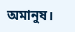অমানুষ।